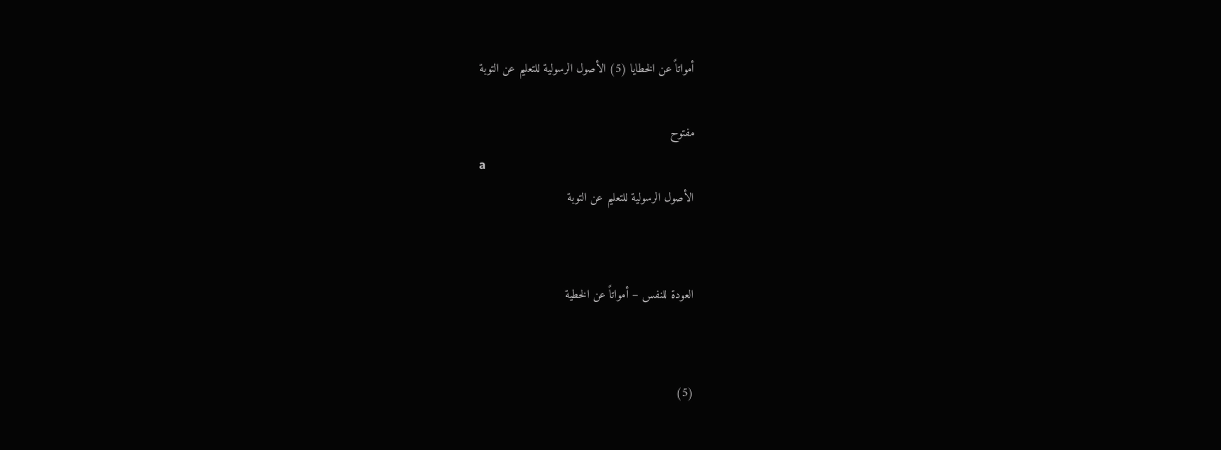أمواتاً عن الخطايا (5) الأصول الرسولية للتعليم عن التوبة

مفتوح
a
الأصول الرسولية للتعليم عن التوبة


العودة للنفس – أمواتاً عن الخطية


(5)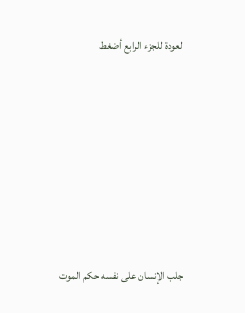لعودة للجزء الرابع أضغط







جلب الإنسان على نفسه حكم الموت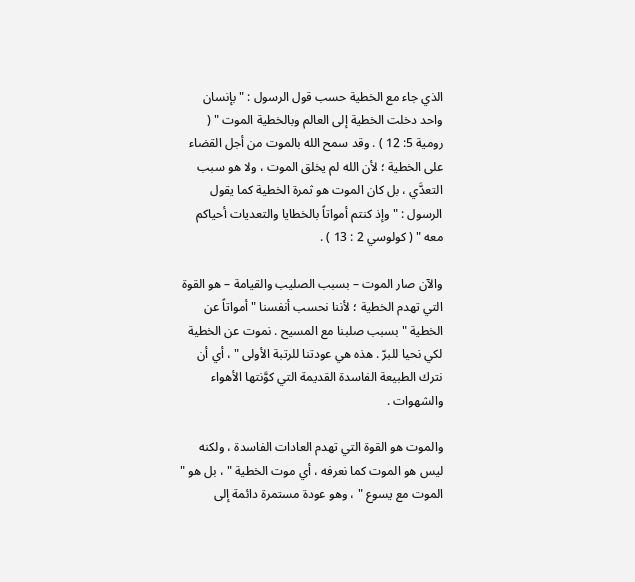الذي جاء مع الخطية حسب قول الرسول : " بإنسان واحد دخلت الخطية إلى العالم وبالخطية الموت " ( رومية 5: 12 ) . وقد سمح الله بالموت من أجل القضاء على الخطية ؛ لأن الله لم يخلق الموت ، ولا هو سبب التعدَّي ، بل كان الموت هو ثمرة الخطية كما يقول الرسول : " وإذ كنتم أمواتاً بالخطايا والتعديات أحياكم معه " ( كولوسي 2 : 13 ) .

والآن صار الموت – بسبب الصليب والقيامة – هو القوة التي تهدم الخطية ؛ لأننا نحسب أنفسنا " أمواتاً عن الخطية " بسبب صلبنا مع المسيح . نموت عن الخطية لكي نحيا للبرّ . هذه هي عودتنا للرتبة الأولى " ، أي أن نترك الطبيعة الفاسدة القديمة التي كوَّنتها الأهواء والشهوات .

والموت هو القوة التي تهدم العادات الفاسدة ، ولكنه ليس هو الموت كما نعرفه ، أي موت الخطية " ، بل هو " الموت مع يسوع " ، وهو عودة مستمرة دائمة إلى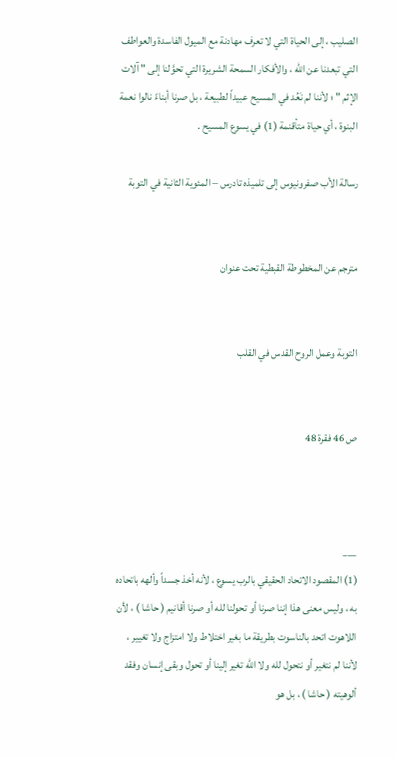الصليب ، إلى الحياة التي لا تعرف مهادنة مع الميول الفاسدة والعواطف التي تبعدنا عن الله ، والأفكار السمحة الشريرة التي تحوَّلنا إلى " آلات الإثم " ؛ لأننا لم نَعُد في المسيح عبيداً لطبيعة ، بل صرنا أبناءً نالوا نعمة البنوة ، أي حياة متأقنمة (1) في يسوع المسيح .

رسالة الأب صفرونيوس إلى تلميذه تادرس – المئوية الثانية في التوبة


مترجم عن المخطوطة القبطية تحت عنوان


التوبة وعمل الروح القدس في القلب


ص 46 فقرة 48



___
(1) المقصود الاتحاد الحقيقي بالرب يسوع ، لأنه أخذ جسداً وألهه باتحاده به ، وليس معنى هذا إننا صرنا أو تحولنا لله أو صرنا أقانيم ( حاشا ) ، لأن اللاهوت اتحد بالناسوت بطريقة ما بغير اختلاط ولا امتزاج ولا تغيير ، لأننا لم نتغير أو نتحول لله ولا الله تغير إلينا أو تحول وبقى إنسان وفقد ألوهيته ( حاشا ) ، بل هو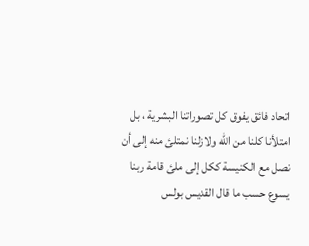اتحاد فائق يفوق كل تصوراتنا البشرية ، بل امتلأنا كلنا من الله ولازلنا نمتلئ منه إلى أن نصل مع الكنيسة ككل إلى ملئ قامة ربنا يسوع حسب ما قال القديس بولس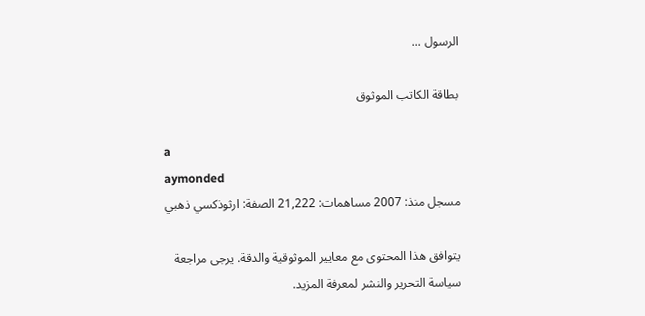الرسول ...

بطاقة الكاتب الموثوق

a
aymonded
مسجل منذ: 2007 مساهمات: 21,222 الصفة: ارثوذكسي ذهبي

يتوافق هذا المحتوى مع معايير الموثوقية والدقة. يرجى مراجعة سياسة التحرير والنشر لمعرفة المزيد.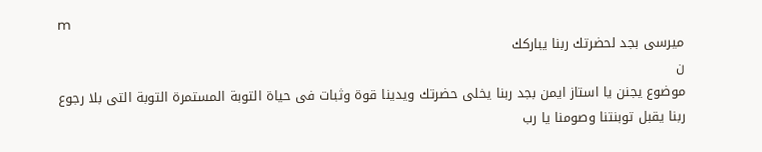m
ميرسى بجد لحضرتك ربنا يباركك
ن
موضوع يجنن يا استاز ايمن بجد ربنا يخلى حضرتك ويدينا قوة وثبات فى حياة التوبة المستمرة التوبة التى بلا رجوع
ربنا يقبل توبنتنا وصومنا يا رب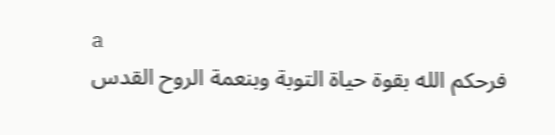a
فرحكم الله بقوة حياة التوبة وبنعمة الروح القدس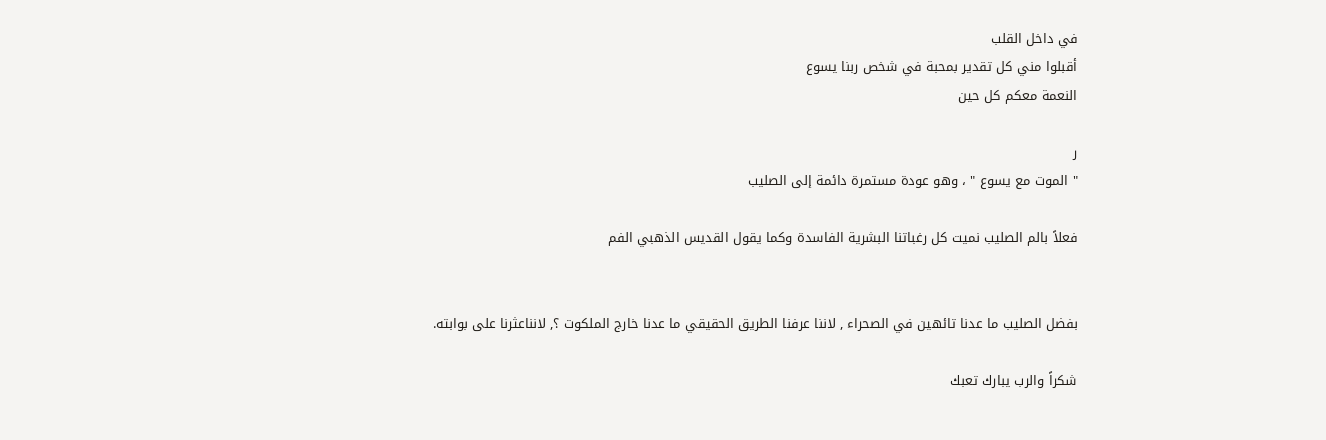في داخل القلب
أقبلوا مني كل تقدير بمحبة في شخص ربنا يسوع
النعمة معكم كل حين

ر
" الموت مع يسوع " ، وهو عودة مستمرة دائمة إلى الصليب

فعلاً بالم الصليب نميت كل رغباتنا البشرية الفاسدة وكما يقول القديس الذهبي الفم


بفضل الصليب ما عدنا تائهين في الصحراء , لاننا عرفنا الطريق الحقيقي ما عدنا خارج الملكوت ؟, لانناعثرنا على بوابته.

شكراً والرب يبارك تعبك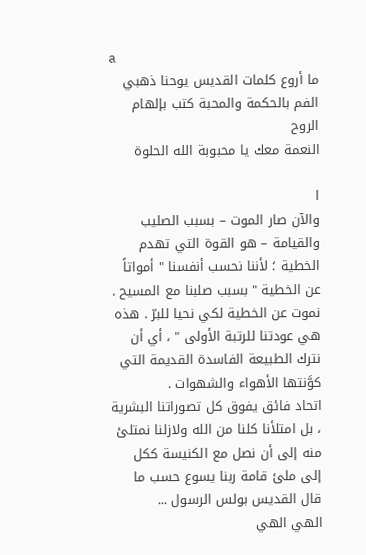a
ما أروع كلمات القديس يوحنا ذهبي الفم بالحكمة والمحبة كتب بإلهام الروح
النعمة معك يا محبوبة الله الحلوة

ا
والآن صار الموت – بسبب الصليب والقيامة – هو القوة التي تهدم الخطية ؛ لأننا نحسب أنفسنا " أمواتاً عن الخطية " بسبب صلبنا مع المسيح . نموت عن الخطية لكي نحيا للبرّ . هذه هي عودتنا للرتبة الأولى " ، أي أن نترك الطبيعة الفاسدة القديمة التي كوَّنتها الأهواء والشهوات .
اتحاد فائق يفوق كل تصوراتنا البشرية ، بل امتلأنا كلنا من الله ولازلنا نمتلئ منه إلى أن نصل مع الكنيسة ككل إلى ملئ قامة ربنا يسوع حسب ما قال القديس بولس الرسول ...
الهي الهي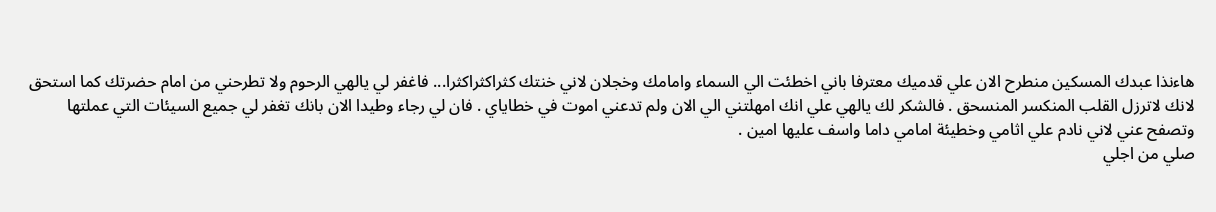هاءنذا عبدك المسكين منطرح الان علي قدميك معترفا باني اخطئت الي السماء وامامك وخجلان لاني خنتك كثراكثراكثرا... فاغفر لي يالهي الرحوم ولا تطرحني من امام حضرتك كما استحق لانك لاترزل القلب المنكسر المنسحق . فالشكر لك يالهي علي انك امهلتني الي الان ولم تدعني اموت في خطاياي . فان لي رجاء وطيدا الان بانك تغفر لي جميع السيئات التي عملتها وتصفح عني لاني نادم علي اثامي وخطيئة امامي داما واسف عليها امين .
صلي من اجلي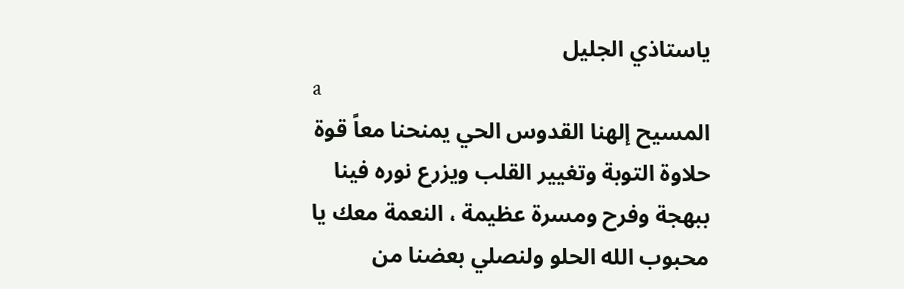ياستاذي الجليل
a
المسيح إلهنا القدوس الحي يمنحنا معاً قوة حلاوة التوبة وتغيير القلب ويزرع نوره فينا ببهجة وفرح ومسرة عظيمة ، النعمة معك يا محبوب الله الحلو ولنصلي بعضنا من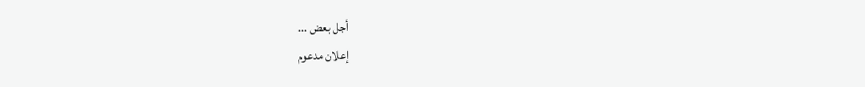أجل بعض ...
إعلان مدعوم